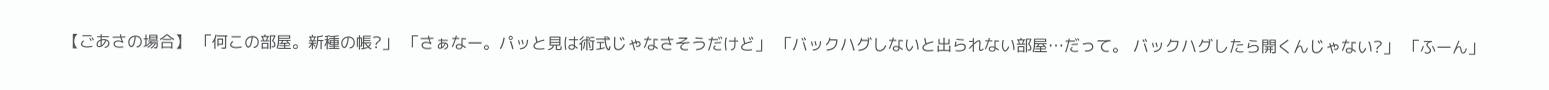【ごあさの場合】 「何この部屋。新種の帳?」 「さぁなー。パッと見は術式じゃなさそうだけど」 「バックハグしないと出られない部屋…だって。 バックハグしたら開くんじゃない?」 「ふーん」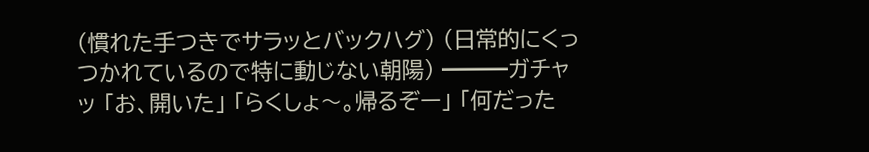(慣れた手つきでサラッとバックハグ) (日常的にくっつかれているので特に動じない朝陽) ━━━ガチャッ 「お、開いた」 「らくしょ〜。帰るぞー」 「何だった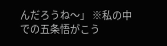んだろうね〜」 ※私の中での五条悟がこう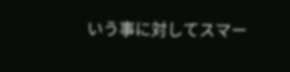いう事に対してスマー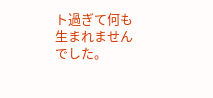ト過ぎて何も生まれませんでした。